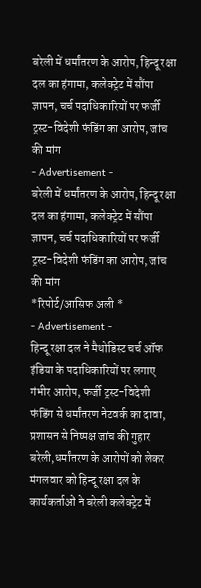बरेली में धर्मांतरण के आरोप, हिन्दू रक्षा दल का हंगामा, कलेक्ट्रेट में सौंपा ज्ञापन, चर्च पदाधिकारियों पर फर्जी ट्रस्ट-विदेशी फंडिंग का आरोप, जांच की मांग
- Advertisement -
बरेली में धर्मांतरण के आरोप, हिन्दू रक्षा दल का हंगामा, कलेक्ट्रेट में सौंपा ज्ञापन, चर्च पदाधिकारियों पर फर्जी ट्रस्ट-विदेशी फंडिंग का आरोप, जांच की मांग
*रिपोर्ट/आसिफ अली *
- Advertisement -
हिन्दू रक्षा दल ने मैथोडिस्ट चर्च ऑफ इंडिया के पदाधिकारियों पर लगाए गंभीर आरोप, फर्जी ट्रस्ट-विदेशी फंडिंग से धर्मांतरण नेटवर्क का दावा, प्रशासन से निष्पक्ष जांच की गुहार
बरेली,धर्मांतरण के आरोपों को लेकर मंगलवार को हिन्दू रक्षा दल के कार्यकर्ताओं ने बरेली कलेक्ट्रेट में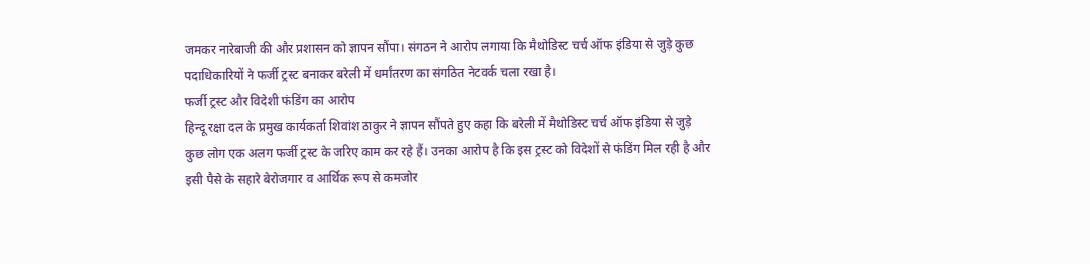जमकर नारेबाजी की और प्रशासन को ज्ञापन सौंपा। संगठन ने आरोप लगाया कि मैथोडिस्ट चर्च ऑफ इंडिया से जुड़े कुछ पदाधिकारियों ने फर्जी ट्रस्ट बनाकर बरेली में धर्मांतरण का संगठित नेटवर्क चला रखा है।
फर्जी ट्रस्ट और विदेशी फंडिंग का आरोप
हिन्दू रक्षा दल के प्रमुख कार्यकर्ता शिवांश ठाकुर ने ज्ञापन सौंपते हुए कहा कि बरेली में मैथोडिस्ट चर्च ऑफ इंडिया से जुड़े कुछ लोग एक अलग फर्जी ट्रस्ट के जरिए काम कर रहे हैं। उनका आरोप है कि इस ट्रस्ट को विदेशों से फंडिंग मिल रही है और इसी पैसे के सहारे बेरोजगार व आर्थिक रूप से कमजोर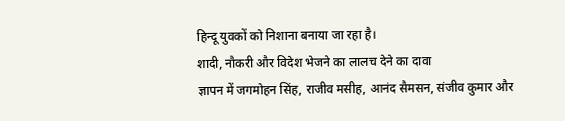हिन्दू युवकों को निशाना बनाया जा रहा है।
शादी, नौकरी और विदेश भेजने का लालच देने का दावा
ज्ञापन में जगमोहन सिंह, राजीव मसीह, आनंद सैमसन, संजीव कुमार और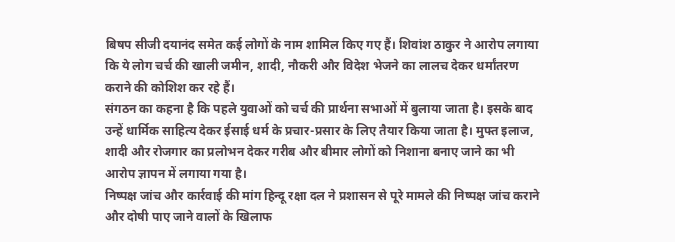बिषप सीजी दयानंद समेत कई लोगों के नाम शामिल किए गए हैं। शिवांश ठाकुर ने आरोप लगाया कि ये लोग चर्च की खाली जमीन, शादी, नौकरी और विदेश भेजने का लालच देकर धर्मांतरण कराने की कोशिश कर रहे हैं।
संगठन का कहना है कि पहले युवाओं को चर्च की प्रार्थना सभाओं में बुलाया जाता है। इसके बाद उन्हें धार्मिक साहित्य देकर ईसाई धर्म के प्रचार-प्रसार के लिए तैयार किया जाता है। मुफ्त इलाज, शादी और रोजगार का प्रलोभन देकर गरीब और बीमार लोगों को निशाना बनाए जाने का भी आरोप ज्ञापन में लगाया गया है।
निष्पक्ष जांच और कार्रवाई की मांग हिन्दू रक्षा दल ने प्रशासन से पूरे मामले की निष्पक्ष जांच कराने और दोषी पाए जाने वालों के खिलाफ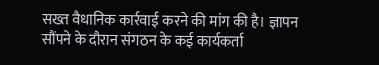सख्त वैधानिक कार्रवाई करने की मांग की है। ज्ञापन सौंपने के दौरान संगठन के कई कार्यकर्ता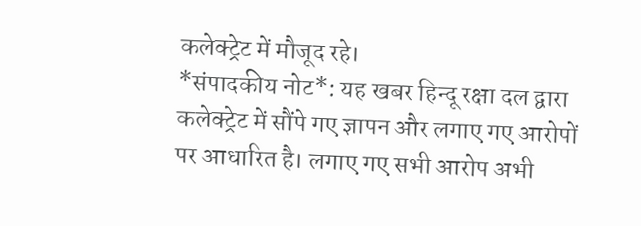कलेक्ट्रेट में मौजूद रहे।
*संपादकीय नोट*: यह खबर हिन्दू रक्षा दल द्वारा कलेक्ट्रेट में सौंपे गए ज्ञापन और लगाए गए आरोपों पर आधारित है। लगाए गए सभी आरोप अभी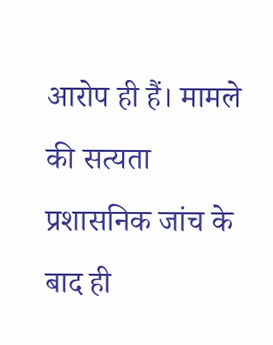आरोप ही हैं। मामले की सत्यता प्रशासनिक जांच के बाद ही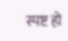स्पष्ट हो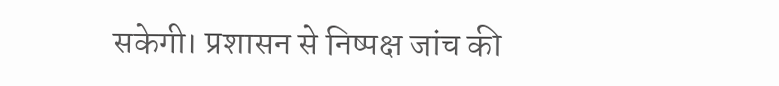सकेगी। प्रशासन से निष्पक्ष जांच की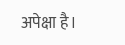अपेक्षा है।